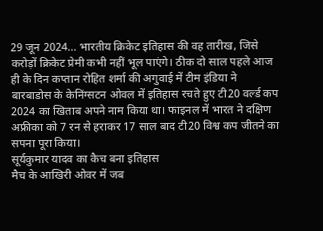29 जून 2024… भारतीय क्रिकेट इतिहास की वह तारीख, जिसे करोड़ों क्रिकेट प्रेमी कभी नहीं भूल पाएंगे। ठीक दो साल पहले आज ही के दिन कप्तान रोहित शर्मा की अगुवाई में टीम इंडिया ने बारबाडोस के केनिंग्सटन ओवल में इतिहास रचते हुए टी20 वर्ल्ड कप 2024 का खिताब अपने नाम किया था। फाइनल में भारत ने दक्षिण अफ्रीका को 7 रन से हराकर 17 साल बाद टी20 विश्व कप जीतने का सपना पूरा किया।
सूर्यकुमार यादव का कैच बना इतिहास
मैच के आखिरी ओवर में जब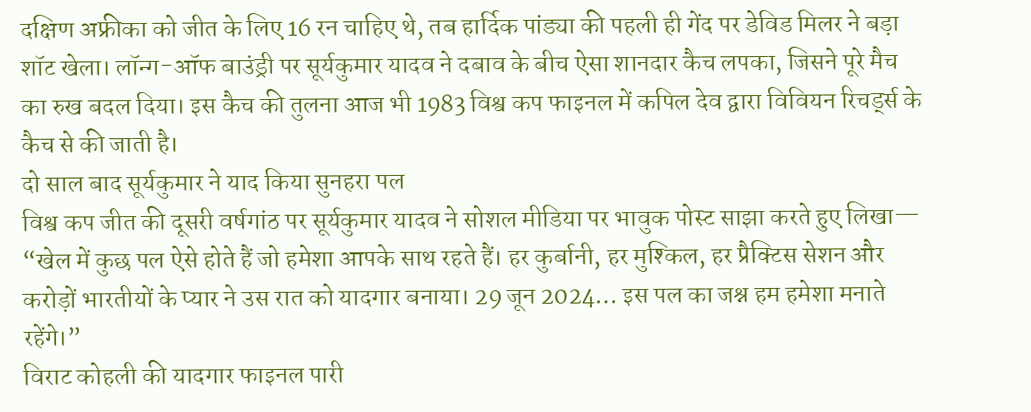दक्षिण अफ्रीका को जीत के लिए 16 रन चाहिए थे, तब हार्दिक पांड्या की पहली ही गेंद पर डेविड मिलर ने बड़ा शॉट खेला। लॉन्ग-ऑफ बाउंड्री पर सूर्यकुमार यादव ने दबाव के बीच ऐसा शानदार कैच लपका, जिसने पूरे मैच का रुख बदल दिया। इस कैच की तुलना आज भी 1983 विश्व कप फाइनल में कपिल देव द्वारा विवियन रिचर्ड्स के कैच से की जाती है।
दो साल बाद सूर्यकुमार ने याद किया सुनहरा पल
विश्व कप जीत की दूसरी वर्षगांठ पर सूर्यकुमार यादव ने सोशल मीडिया पर भावुक पोस्ट साझा करते हुए लिखा—
“खेल में कुछ पल ऐसे होते हैं जो हमेशा आपके साथ रहते हैं। हर कुर्बानी, हर मुश्किल, हर प्रैक्टिस सेशन और करोड़ों भारतीयों के प्यार ने उस रात को यादगार बनाया। 29 जून 2024… इस पल का जश्न हम हमेशा मनाते रहेंगे।”
विराट कोहली की यादगार फाइनल पारी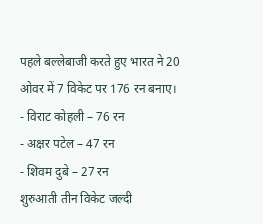पहले बल्लेबाजी करते हुए भारत ने 20 ओवर में 7 विकेट पर 176 रन बनाए।
- विराट कोहली – 76 रन
- अक्षर पटेल – 47 रन
- शिवम दुबे – 27 रन
शुरुआती तीन विकेट जल्दी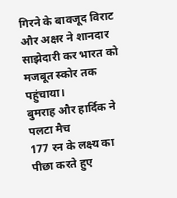गिरने के बावजूद विराट और अक्षर ने शानदार साझेदारी कर भारत को मजबूत स्कोर तक पहुंचाया।
बुमराह और हार्दिक ने पलटा मैच
177 रन के लक्ष्य का पीछा करते हुए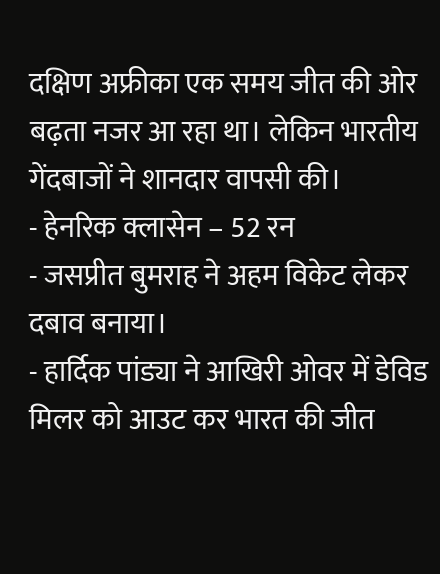दक्षिण अफ्रीका एक समय जीत की ओर बढ़ता नजर आ रहा था। लेकिन भारतीय गेंदबाजों ने शानदार वापसी की।
- हेनरिक क्लासेन – 52 रन
- जसप्रीत बुमराह ने अहम विकेट लेकर दबाव बनाया।
- हार्दिक पांड्या ने आखिरी ओवर में डेविड मिलर को आउट कर भारत की जीत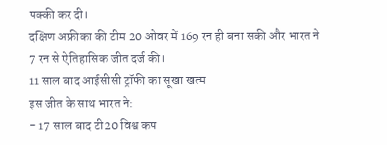पक्की कर दी।
दक्षिण अफ्रीका की टीम 20 ओवर में 169 रन ही बना सकी और भारत ने 7 रन से ऐतिहासिक जीत दर्ज की।
11 साल बाद आईसीसी ट्रॉफी का सूखा खत्म
इस जीत के साथ भारत ने:
- 17 साल बाद टी20 विश्व कप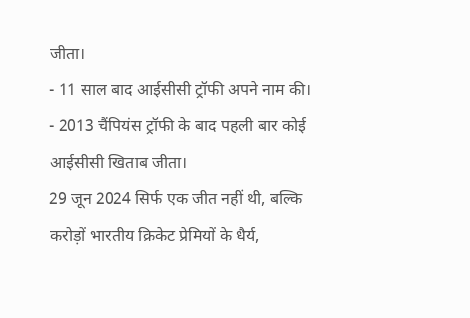जीता।
- 11 साल बाद आईसीसी ट्रॉफी अपने नाम की।
- 2013 चैंपियंस ट्रॉफी के बाद पहली बार कोई आईसीसी खिताब जीता।
29 जून 2024 सिर्फ एक जीत नहीं थी, बल्कि करोड़ों भारतीय क्रिकेट प्रेमियों के धैर्य,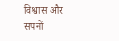विश्वास और सपनों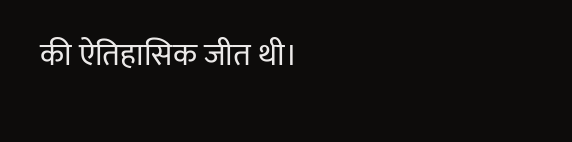की ऐतिहासिक जीत थी।